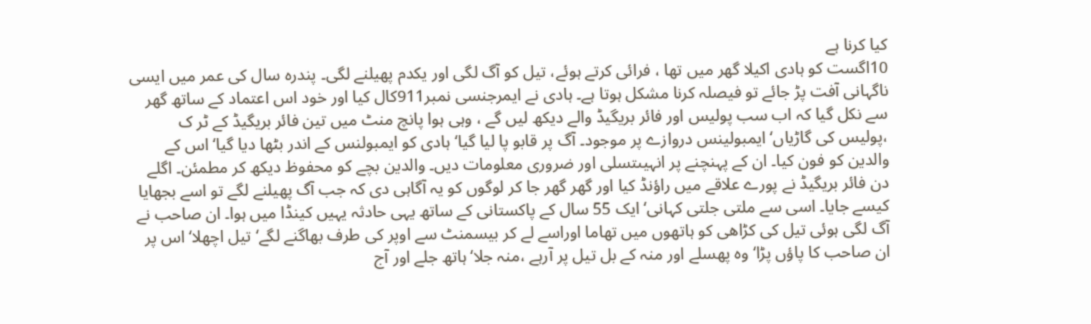کیا کرنا ہے
10اگست کو ہادی اکیلا گھر میں تھا ، فرائی کرتے ہوئے، تیل کو آگ لگی اور یکدم پھیلنے لگی۔ پندرہ سال کی عمر میں ایسی ناگہانی آفت پڑ جائے تو فیصلہ کرنا مشکل ہوتا ہے۔ ہادی نے ایمرجنسی نمبر911کال کیا اور خود اس اعتماد کے ساتھ گھر سے نکل گیا کہ اب سب پولیس اور فائر بریگیڈ والے دیکھ لیں گے ، وہی ہوا پانچ منٹ میں تین فائر بریگیڈ کے ٹر ک ،پولیس کی گاڑیاں‘ ایمبولینس دروازے پر موجود۔ آگ پر قابو پا لیا گیا‘ ہادی کو ایمبولنس کے اندر بٹھا دیا گیا‘ اس کے والدین کو فون کیا۔ ان کے پہنچنے پر انہیںتسلی اور ضروری معلومات دیں۔ والدین بچے کو محفوظ دیکھ کر مطمئن۔ اگلے دن فائر بریگیڈ نے پورے علاقے میں راؤنڈ کیا اور گھر گھر جا کر لوگوں کو یہ آگاہی دی کہ جب آگ پھیلنے لگے تو اسے بجھایا کیسے جایا۔ اسی سے ملتی جلتی کہانی‘ ایک 55 سال کے پاکستانی کے ساتھ یہی حادثہ یہیں کینڈا میں ہوا۔ ان صاحب نے آگ لگی ہوئی تیل کی کڑاھی کو ہاتھوں میں تھاما اوراسے لے کر بیسمنٹ سے اوپر کی طرف بھاگنے لگے‘ تیل اچھلا‘ اس پر ان صاحب کا پاؤں پڑا‘ وہ پھسلے اور منہ کے بل تیل پر آرہے ،منہ جلا‘ ہاتھ جلے اور آج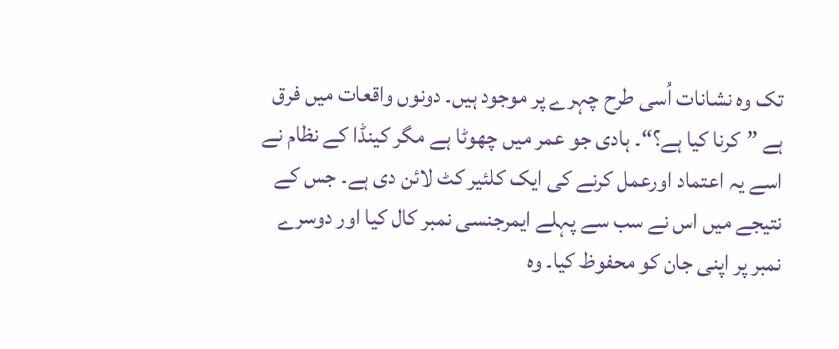تک وہ نشانات اُسی طرح چہرے پر موجود ہیں۔ دونوں واقعات میں فرق ہے ”کرنا کیا ہے؟“۔ ہادی جو عمر میں چھوٹا ہے مگر کینڈا کے نظام نے اسے یہ اعتماد اورعمل کرنے کی ایک کلئیر کٹ لائن دی ہے۔ جس کے نتیجے میں اس نے سب سے پہلے ایمرجنسی نمبر کال کیا اور دوسرے نمبر پر اپنی جان کو محفوظ کیا۔ وہ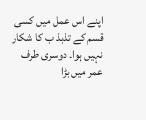اپنے اس عمل میں کسی قسم کے تذبذ ب کا شکار نہیں ہوا۔ دوسری طرف عمر میں بڑا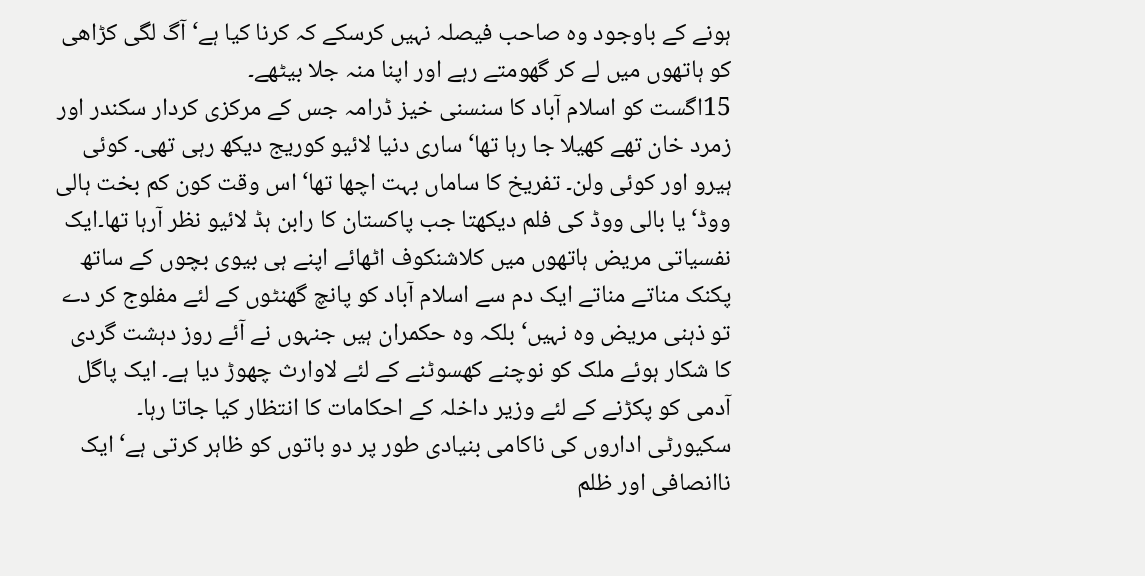ہونے کے باوجود وہ صاحب فیصلہ نہیں کرسکے کہ کرنا کیا ہے‘ آگ لگی کڑاھی کو ہاتھوں میں لے کر گھومتے رہے اور اپنا منہ جلا بیٹھے۔
15اگست کو اسلام آباد کا سنسنی خیز ڈرامہ جس کے مرکزی کردار سکندر اور زمرد خان تھے کھیلا جا رہا تھا‘ ساری دنیا لائیو کوریج دیکھ رہی تھی۔ کوئی ہیرو اور کوئی ولن۔ تفریخ کا ساماں بہت اچھا تھا‘ اس وقت کون کم بخت ہالی ووڈ‘ یا بالی ووڈ کی فلم دیکھتا جب پاکستان کا رابن ہڈ لائیو نظر آرہا تھا۔ایک نفسیاتی مریض ہاتھوں میں کلاشنکوف اٹھائے اپنے ہی بیوی بچوں کے ساتھ پکنک مناتے مناتے ایک دم سے اسلام آباد کو پانچ گھنٹوں کے لئے مفلوج کر دے تو ذہنی مریض وہ نہیں‘ بلکہ وہ حکمران ہیں جنہوں نے آئے روز دہشت گردی کا شکار ہوئے ملک کو نوچنے کھسوٹنے کے لئے لاوارث چھوڑ دیا ہے۔ ایک پاگل آدمی کو پکڑنے کے لئے وزیر داخلہ کے احکامات کا انتظار کیا جاتا رہا۔ سکیورٹی اداروں کی ناکامی بنیادی طور پر دو باتوں کو ظاہر کرتی ہے‘ ایک ناانصافی اور ظلم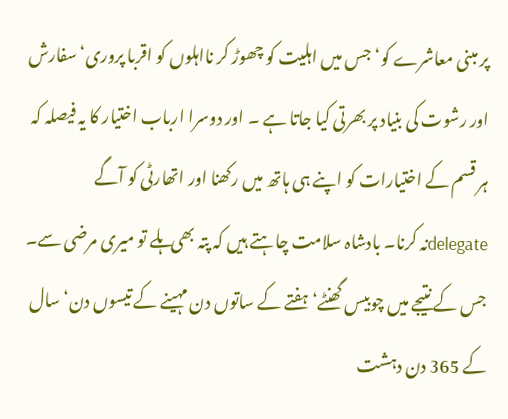پر مبنی معاشرے کو‘ جس میں اہلیت کو چھوڑ کر نااہلوں کو اقربا پروری‘ سفارش اور رشوت کی بنیاد پر بھرتی کیا جاتا ہے ۔ اور دوسرا ارباب اختیار کا یہ فیصلہ کہ ہر قسم کے اختیارات کو اپنے ہی ہاتھ میں رکھنا اور اتھارٹی کو آگے delegateنہ کرنا۔ بادشاہ سلامت چاہتے ہیں کہ پتہ بھی ہلے تو میری مرضی سے۔ جس کے نتیجے میں چوبیس گھنٹے‘ ہفتے کے ساتوں دن مہینے کے تیسوں دن‘ سال کے 365 دن دہشت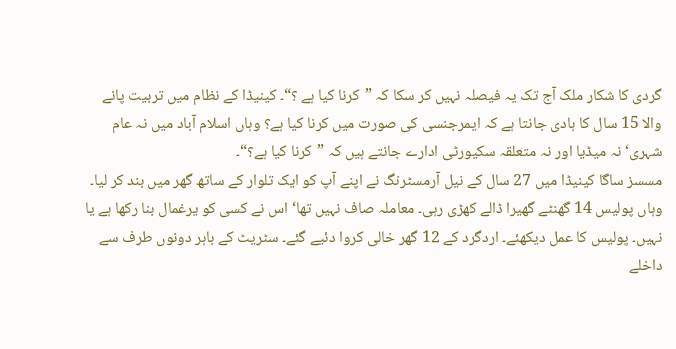گردی کا شکار ملک آج تک یہ فیصلہ نہیں کر سکا کہ ”کرنا کیا ہے ؟“۔ کینیڈا کے نظام میں تربیت پانے والا 15 سال کا ہادی جانتا ہے کہ ایمرجنسی کی صورت میں کرنا کیا ہے؟ وہاں اسلام آباد میں نہ عام شہری‘ نہ میڈیا اور نہ متعلقہ سکیورٹی ادارے جانتے ہیں کہ ”کرنا کیا ہے؟“۔
مسسز ساگا کینیڈا میں 27 سال کے نیل آرمسٹرنگ نے اپنے آپ کو ایک تلوار کے ساتھ گھر میں بند کر لیا۔ وہاں پولیس 14 گھنٹے گھیرا ڈالے کھڑی رہی۔ معاملہ صاف نہیں تھا‘ اس نے کسی کو یرغمال بنا رکھا ہے یا نہیں۔ پولیس کا عمل دیکھئے۔ اردگرد کے 12 گھر خالی کروا دئیے گئے۔ سٹریٹ کے باہر دونوں طرف سے داخلے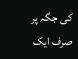کی جگہ پر صرف ایک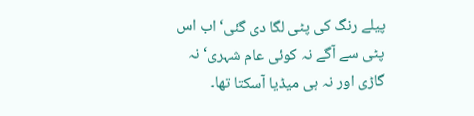پیلے رنگ کی پٹی لگا دی گئی‘ اب اس پٹی سے آگے نہ کوئی عام شہری‘ نہ گاڑی اور نہ ہی میڈیا آسکتا تھا۔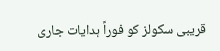قریبی سکولز کو فوراً ہدایات جاری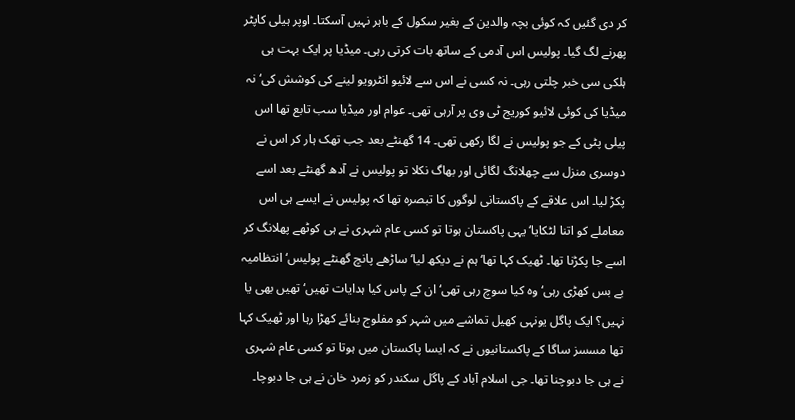کر دی گئیں کہ کوئی بچہ والدین کے بغیر سکول کے باہر نہیں آسکتا۔ اوپر ہیلی کاپٹر پھرنے لگ گیا۔ پولیس اس آدمی کے ساتھ بات کرتی رہی۔ میڈیا پر ایک بہت ہی ہلکی سی خبر چلتی رہی۔ نہ کسی نے اس سے لائیو انٹرویو لینے کی کوشش کی‘ نہ میڈیا کی کوئی لائیو کوریج ٹی وی پر آرہی تھی۔ عوام اور میڈیا سب تابع تھا اس پیلی پٹی کے جو پولیس نے لگا رکھی تھی۔ 14 گھنٹے بعد جب تھک ہار کر اس نے دوسری منزل سے چھلانگ لگائی اور بھاگ نکلا تو پولیس نے آدھ گھنٹے بعد اسے پکڑ لیا۔ اس علاقے کے پاکستانی لوگوں کا تبصرہ تھا کہ پولیس نے ایسے ہی اس معاملے کو اتنا لٹکایا‘ یہی پاکستان ہوتا تو کسی عام شہری نے ہی کوٹھے پھلانگ کر اسے جا پکڑنا تھا۔ ٹھیک کہا تھا‘ ہم نے دیکھ لیا‘ ساڑھے پانچ گھنٹے پولیس‘ انتظامیہ بے بس کھڑی رہی‘ وہ کیا سوچ رہی تھی‘ ان کے پاس کیا ہدایات تھیں‘ تھیں بھی یا نہیں؟ ایک پاگل یونہی کھیل تماشے میں شہر کو مفلوج بنائے کھڑا رہا اور ٹھیک کہا تھا مسسز ساگا کے پاکستانیوں نے کہ ایسا پاکستان میں ہوتا تو کسی عام شہری نے ہی جا دبوچنا تھا۔ جی اسلام آباد کے پاگل سکندر کو زمرد خان نے ہی جا دبوچا۔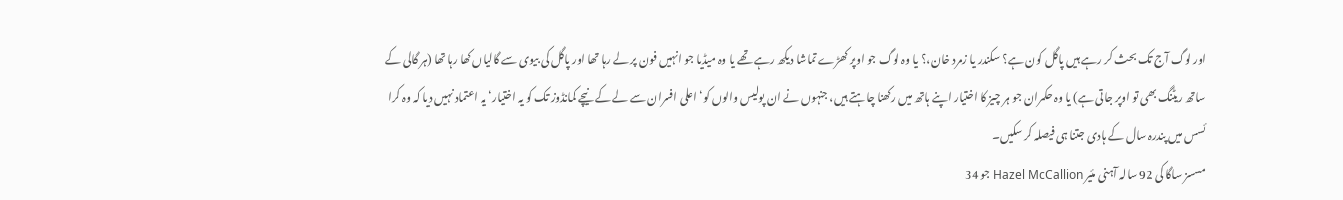اور لوگ آج تک بحث کر رہے ہیں پاگل کون ہے؟ سکندر یا زمرد خان،؟ یا وہ لوگ جو اوپر کھڑے تماشا دیکھ رہے تھے یا وہ میڈیا جو انہیں فون پر لے رہا تھا اور پاگل کی بیوی سے گالیاں کھا رہا تھا (ہر گالی کے ساتھ ریٹنگ بھی تو اوپر جاتی ہے) یا وہ حکمران جو ہر چیز کا اختیار اپنے ہاتھ میں رکھنا چاہتے ہیں، جنہوں نے ان پولیس والوں کو‘ اعلی افسران سے لے کے نیچے کمانڈوز تک کو یہ اختیار‘ یہ اعتماد نہیں دیا کہ وہ کرا ئسس میں پندرہ سال کے ہادی جتنا ہی فیصلہ کر سکیں۔
مسسز ساگا کی 92 سالہ آہنی مئیر Hazel McCallion جو 34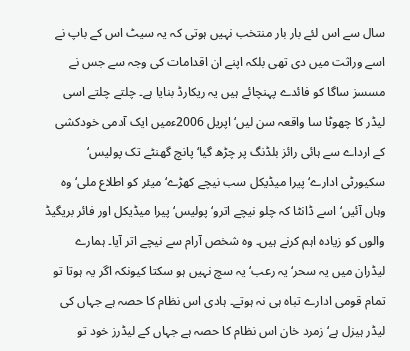سال سے اس لئے بار بار منتخب نہیں ہوتی کہ یہ سیٹ اس کے باپ نے اسے وراثت میں دی تھی بلکہ اپنے ان اقدامات کی وجہ سے جس نے مسسز ساگا کو فائدے پہنچائے ہیں یہ ریکارڈ بنایا ہے۔ چلتے چلتے اسی لیڈر کا چھوٹا سا واقعہ سن لیں‘ اپریل 2006ءمیں ایک آدمی خودکشی کے ارداے سے ہائی رائز بلڈنگ پر چڑھ گیا‘ پانچ گھنٹے تک پولیس‘ سکیورٹی ادارے‘ پیرا میڈیکل سب نیچے کھڑے‘ میئر کو اطلاع ملی‘ وہ وہاں آئیں‘ اسے ڈانٹا کہ چلو نیچے اترو‘ پولیس‘ پیرا میڈیکل اور فائر بریگیڈ والوں کو زیادہ اہم کرنے ہیں۔ وہ شخص آرام سے نیچے اتر آیا۔ ہمارے لیڈران میں یہ سحر‘ یہ رعب‘ یہ سچ نہیں ہو سکتا کیونکہ اگر یہ ہوتا تو تمام قومی ادارے تباہ ہی نہ ہوتے۔ ہادی اس نظام کا حصہ ہے جہاں کی لیڈر ہیزل ہے‘ زمرد خان اس نظام کا حصہ ہے جہاں کے لیڈرز خود تو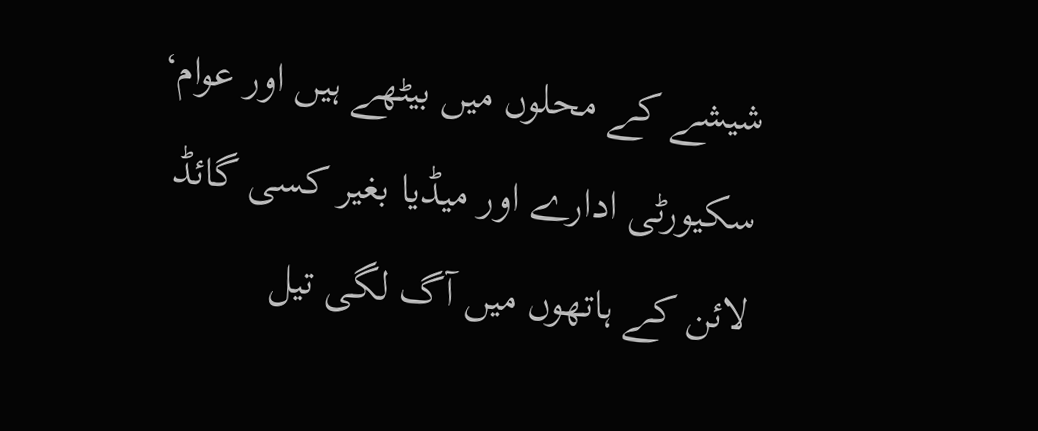شیشے کے محلوں میں بیٹھے ہیں اور عوام‘ سکیورٹی ادارے اور میڈیا بغیر کسی گائڈ لائن کے ہاتھوں میں آگ لگی تیل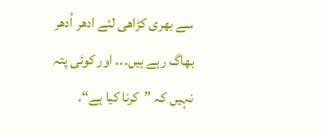سے بھری کڑاھی لئے ادھر اُدھر بھاگ رہے ہیں۔۔۔ اور کوئی پتہ نہیں کہ ”کرنا کیا ہے“۔